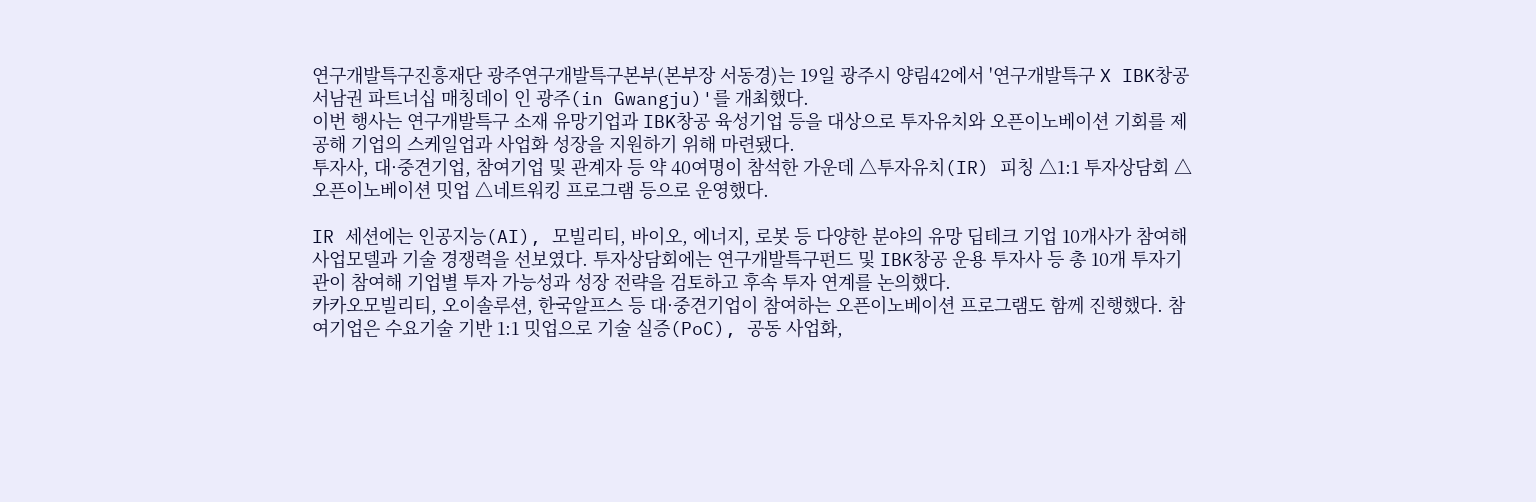연구개발특구진흥재단 광주연구개발특구본부(본부장 서동경)는 19일 광주시 양림42에서 '연구개발특구 X IBK창공 서남권 파트너십 매칭데이 인 광주(in Gwangju)'를 개최했다.
이번 행사는 연구개발특구 소재 유망기업과 IBK창공 육성기업 등을 대상으로 투자유치와 오픈이노베이션 기회를 제공해 기업의 스케일업과 사업화 성장을 지원하기 위해 마련됐다.
투자사, 대·중견기업, 참여기업 및 관계자 등 약 40여명이 참석한 가운데 △투자유치(IR) 피칭 △1:1 투자상담회 △오픈이노베이션 밋업 △네트워킹 프로그램 등으로 운영했다.

IR 세션에는 인공지능(AI), 모빌리티, 바이오, 에너지, 로봇 등 다양한 분야의 유망 딥테크 기업 10개사가 참여해 사업모델과 기술 경쟁력을 선보였다. 투자상담회에는 연구개발특구펀드 및 IBK창공 운용 투자사 등 총 10개 투자기관이 참여해 기업별 투자 가능성과 성장 전략을 검토하고 후속 투자 연계를 논의했다.
카카오모빌리티, 오이솔루션, 한국알프스 등 대·중견기업이 참여하는 오픈이노베이션 프로그램도 함께 진행했다. 참여기업은 수요기술 기반 1:1 밋업으로 기술 실증(PoC), 공동 사업화,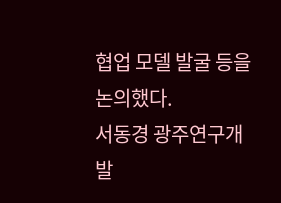협업 모델 발굴 등을 논의했다.
서동경 광주연구개발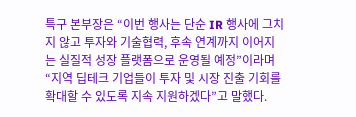특구 본부장은 “이번 행사는 단순 IR 행사에 그치지 않고 투자와 기술협력, 후속 연계까지 이어지는 실질적 성장 플랫폼으로 운영될 예정”이라며 “지역 딥테크 기업들이 투자 및 시장 진출 기회를 확대할 수 있도록 지속 지원하겠다”고 말했다.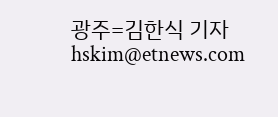광주=김한식 기자 hskim@etnews.com